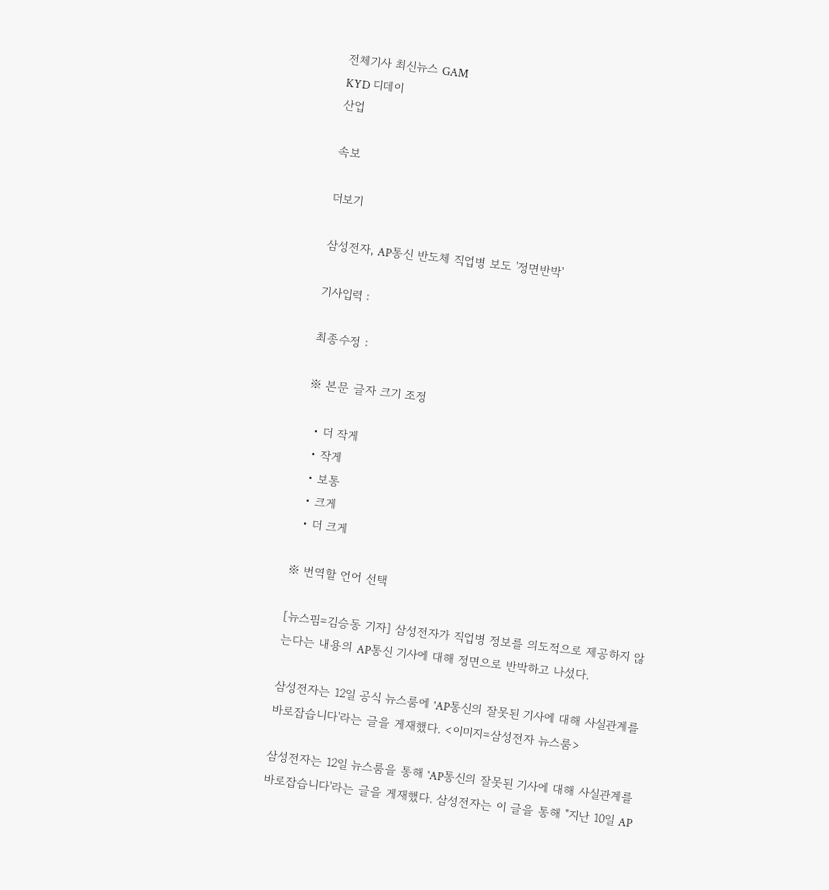전체기사 최신뉴스 GAM
KYD 디데이
산업

속보

더보기

삼성전자, AP통신 반도체 직업병 보도 '정면반박'

기사입력 :

최종수정 :

※ 본문 글자 크기 조정

  • 더 작게
  • 작게
  • 보통
  • 크게
  • 더 크게

※ 번역할 언어 선택

[뉴스핌=김승동 기자] 삼성전자가 직업병 정보를 의도적으로 제공하지 않는다는 내용의 AP통신 기사에 대해 정면으로 반박하고 나섰다.

삼성전자는 12일 공식 뉴스룸에 'AP통신의 잘못된 기사에 대해 사실관계를 바로잡습니다'라는 글을 게재했다. <이미지=삼성전자 뉴스룸>

삼성전자는 12일 뉴스룸을 통해 'AP통신의 잘못된 기사에 대해 사실관계를 바로잡습니다'라는 글을 게재했다. 삼성전자는 이 글을 통해 "지난 10일 AP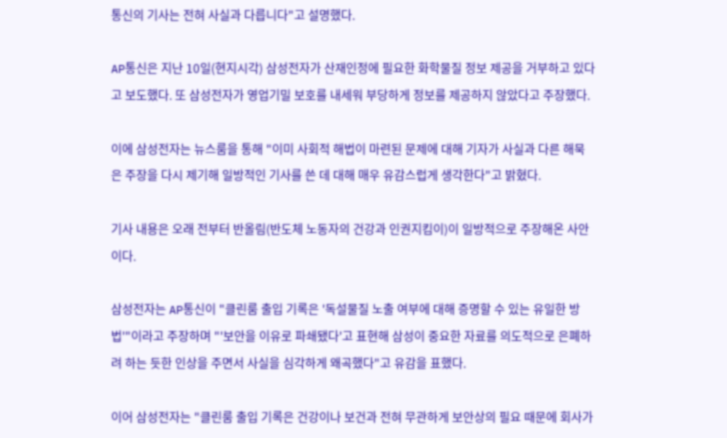통신의 기사는 전혀 사실과 다릅니다"고 설명했다.

AP통신은 지난 10일(현지시각) 삼성전자가 산재인정에 필요한 화학물질 정보 제공을 거부하고 있다고 보도했다. 또 삼성전자가 영업기밀 보호를 내세워 부당하게 정보를 제공하지 않았다고 주장했다.

이에 삼성전자는 뉴스룸을 통해 "이미 사회적 해법이 마련된 문제에 대해 기자가 사실과 다른 해묵은 주장을 다시 제기해 일방적인 기사를 쓴 데 대해 매우 유감스럽게 생각한다"고 밝혔다.

기사 내용은 오래 전부터 반올림(반도체 노동자의 건강과 인권지킴이)이 일방적으로 주장해온 사안이다.

삼성전자는 AP통신이 "클린룸 출입 기록은 '독설물질 노출 여부에 대해 증명할 수 있는 유일한 방법'"이라고 주장하며 "'보안을 이유로 파쇄됐다'고 표현해 삼성이 중요한 자료를 의도적으로 은폐하려 하는 듯한 인상을 주면서 사실을 심각하게 왜곡했다"고 유감을 표했다.

이어 삼성전자는 "클린룸 출입 기록은 건강이나 보건과 전혀 무관하게 보안상의 필요 때문에 회사가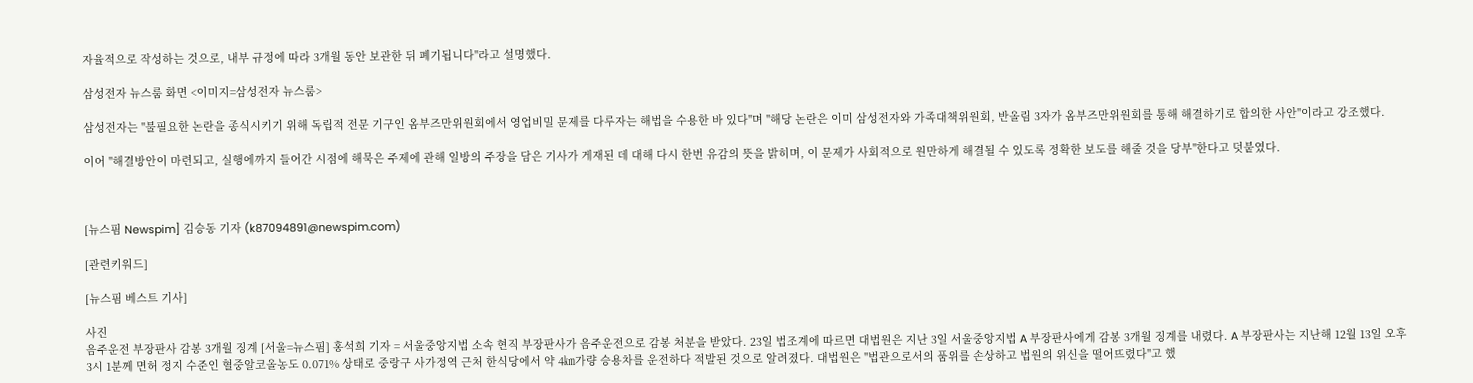자율적으로 작성하는 것으로, 내부 규정에 따라 3개월 동안 보관한 뒤 폐기됩니다"라고 설명했다.

삼성전자 뉴스룸 화면 <이미지=삼성전자 뉴스룸>

삼성전자는 "불필요한 논란을 종식시키기 위해 독립적 전문 기구인 옴부즈만위원회에서 영업비밀 문제를 다루자는 해법을 수용한 바 있다"며 "해당 논란은 이미 삼성전자와 가족대책위원회, 반올림 3자가 옴부즈만위원회를 통해 해결하기로 합의한 사안"이라고 강조했다.

이어 "해결방안이 마련되고, 실행에까지 들어간 시점에 해묵은 주제에 관해 일방의 주장을 담은 기사가 게재된 데 대해 다시 한번 유감의 뜻을 밝히며, 이 문제가 사회적으로 원만하게 해결될 수 있도록 정확한 보도를 해줄 것을 당부"한다고 덧붙였다.



[뉴스핌 Newspim] 김승동 기자 (k87094891@newspim.com)

[관련키워드]

[뉴스핌 베스트 기사]

사진
음주운전 부장판사 감봉 3개월 징계 [서울=뉴스핌] 홍석희 기자 = 서울중앙지법 소속 현직 부장판사가 음주운전으로 감봉 처분을 받았다. 23일 법조계에 따르면 대법원은 지난 3일 서울중앙지법 A 부장판사에게 감봉 3개월 징계를 내렸다. A 부장판사는 지난해 12월 13일 오후 3시 1분께 면허 정지 수준인 혈중알코올농도 0.071% 상태로 중랑구 사가정역 근처 한식당에서 약 4㎞가량 승용차를 운전하다 적발된 것으로 알려졌다. 대법원은 "법관으로서의 품위를 손상하고 법원의 위신을 떨어뜨렸다"고 했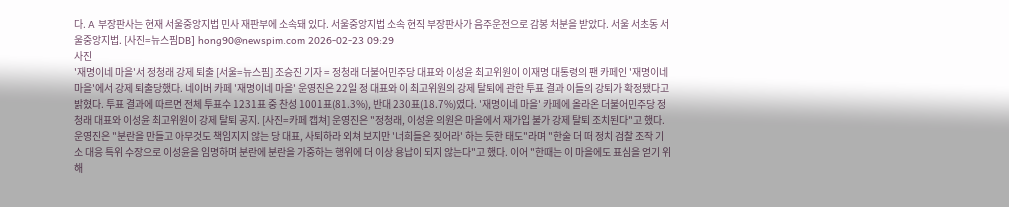다. A 부장판사는 현재 서울중앙지법 민사 재판부에 소속돼 있다. 서울중앙지법 소속 현직 부장판사가 음주운전으로 감봉 처분을 받았다. 서울 서초동 서울중앙지법. [사진=뉴스핌DB] hong90@newspim.com 2026-02-23 09:29
사진
'재명이네 마을'서 정청래 강제 퇴출 [서울=뉴스핌] 조승진 기자 = 정청래 더불어민주당 대표와 이성윤 최고위원이 이재명 대통령의 팬 카페인 '재명이네 마을'에서 강제 퇴출당했다. 네이버 카페 '재명이네 마을' 운영진은 22일 정 대표와 이 최고위원의 강제 탈퇴에 관한 투표 결과 이들의 강퇴가 확정됐다고 밝혔다. 투표 결과에 따르면 전체 투표수 1231표 중 찬성 1001표(81.3%), 반대 230표(18.7%)였다. '재명이네 마을' 카페에 올라온 더불어민주당 정청래 대표와 이성윤 최고위원이 강제 탈퇴 공지. [사진=카페 캡쳐] 운영진은 "정청래, 이성윤 의원은 마을에서 재가입 불가 강제 탈퇴 조치된다"고 했다. 운영진은 "분란을 만들고 아무것도 책임지지 않는 당 대표, 사퇴하라 외쳐 보지만 '너희들은 짖어라' 하는 듯한 태도"라며 "한술 더 떠 정치 검찰 조작 기소 대응 특위 수장으로 이성윤을 임명하며 분란에 분란을 가중하는 행위에 더 이상 용납이 되지 않는다"고 했다. 이어 "한때는 이 마을에도 표심을 얻기 위해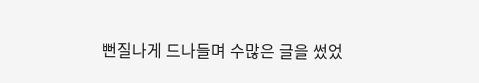뻔질나게 드나들며 수많은 글을 썼었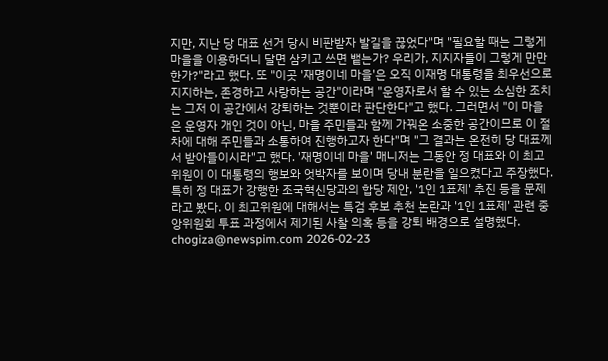지만, 지난 당 대표 선거 당시 비판받자 발길을 끊었다"며 "필요할 때는 그렇게 마을을 이용하더니 달면 삼키고 쓰면 뱉는가? 우리가, 지지자들이 그렇게 만만한가?"라고 했다. 또 "이곳 '재명이네 마을'은 오직 이재명 대통령을 최우선으로 지지하는, 존경하고 사랑하는 공간"이라며 "운영자로서 할 수 있는 소심한 조치는 그저 이 공간에서 강퇴하는 것뿐이라 판단한다"고 했다. 그러면서 "이 마을은 운영자 개인 것이 아닌, 마을 주민들과 함께 가꿔온 소중한 공간이므로 이 절차에 대해 주민들과 소통하여 진행하고자 한다"며 "그 결과는 온전히 당 대표께서 받아들이시라"고 했다. '재명이네 마을' 매니저는 그동안 정 대표와 이 최고위원이 이 대통령의 행보와 엇박자를 보이며 당내 분란을 일으켰다고 주장했다. 특히 정 대표가 강행한 조국혁신당과의 합당 제안, '1인 1표제' 추진 등을 문제라고 봤다. 이 최고위원에 대해서는 특검 후보 추천 논란과 '1인 1표제' 관련 중앙위원회 투표 과정에서 제기된 사찰 의혹 등을 강퇴 배경으로 설명했다.  chogiza@newspim.com 2026-02-23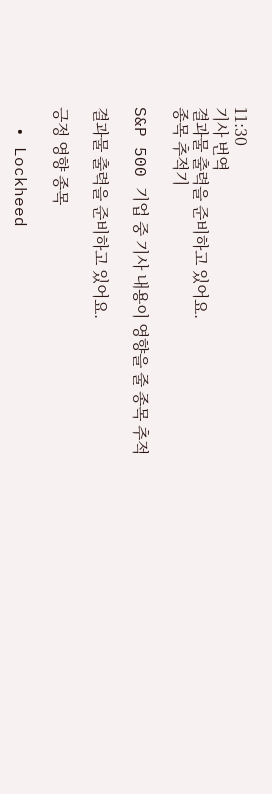11:30
기사 번역
결과물 출력을 준비하고 있어요.
종목 추적기

S&P 500 기업 중 기사 내용이 영향을 줄 종목 추적

결과물 출력을 준비하고 있어요.

긍정 영향 종목

  • Lockheed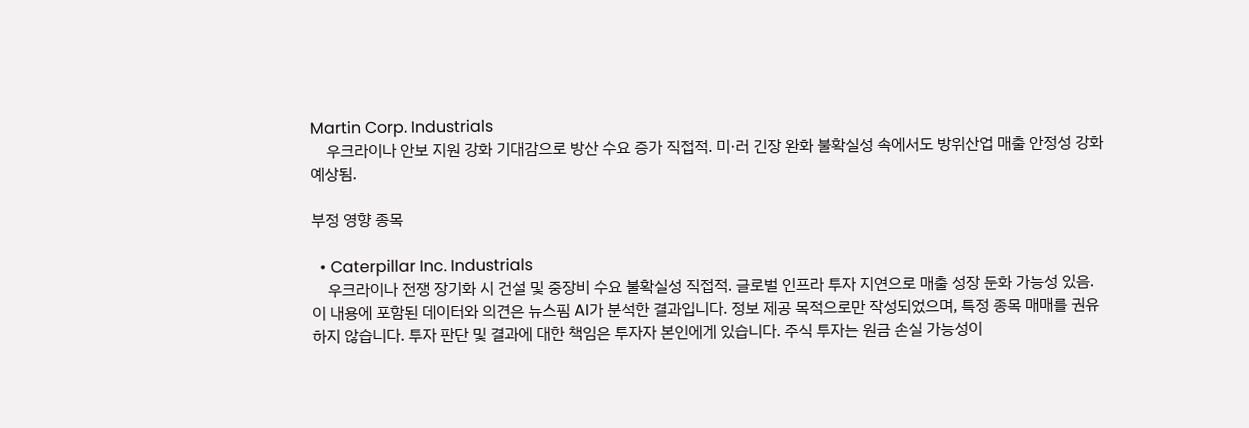Martin Corp. Industrials
    우크라이나 안보 지원 강화 기대감으로 방산 수요 증가 직접적. 미·러 긴장 완화 불확실성 속에서도 방위산업 매출 안정성 강화 예상됨.

부정 영향 종목

  • Caterpillar Inc. Industrials
    우크라이나 전쟁 장기화 시 건설 및 중장비 수요 불확실성 직접적. 글로벌 인프라 투자 지연으로 매출 성장 둔화 가능성 있음.
이 내용에 포함된 데이터와 의견은 뉴스핌 AI가 분석한 결과입니다. 정보 제공 목적으로만 작성되었으며, 특정 종목 매매를 권유하지 않습니다. 투자 판단 및 결과에 대한 책임은 투자자 본인에게 있습니다. 주식 투자는 원금 손실 가능성이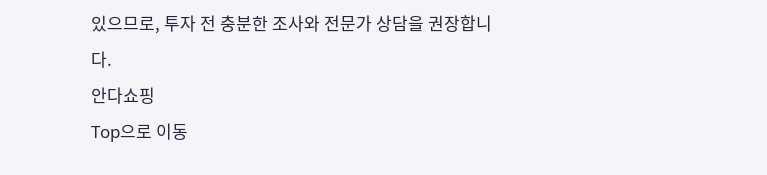있으므로, 투자 전 충분한 조사와 전문가 상담을 권장합니다.
안다쇼핑
Top으로 이동